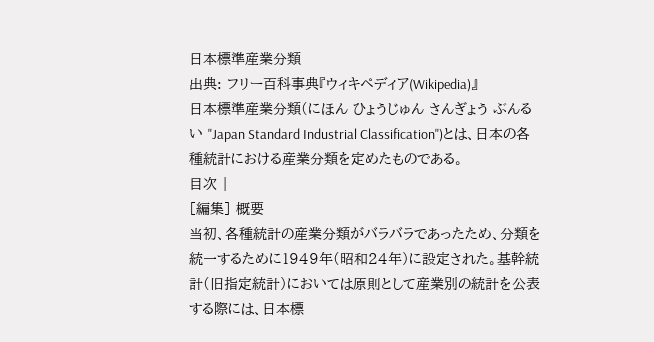日本標準産業分類
出典: フリー百科事典『ウィキペディア(Wikipedia)』
日本標準産業分類(にほん ひょうじゅん さんぎょう ぶんるい "Japan Standard Industrial Classification")とは、日本の各種統計における産業分類を定めたものである。
目次 |
[編集] 概要
当初、各種統計の産業分類がバラバラであったため、分類を統一するために1949年(昭和24年)に設定された。基幹統計(旧指定統計)においては原則として産業別の統計を公表する際には、日本標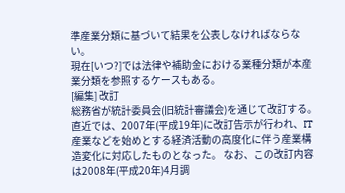準産業分類に基づいて結果を公表しなければならない。
現在[いつ?]では法律や補助金における業種分類が本産業分類を参照するケースもある。
[編集] 改訂
総務省が統計委員会(旧統計審議会)を通じて改訂する。 直近では、2007年(平成19年)に改訂告示が行われ、IT産業などを始めとする経済活動の高度化に伴う産業構造変化に対応したものとなった。 なお、この改訂内容は2008年(平成20年)4月調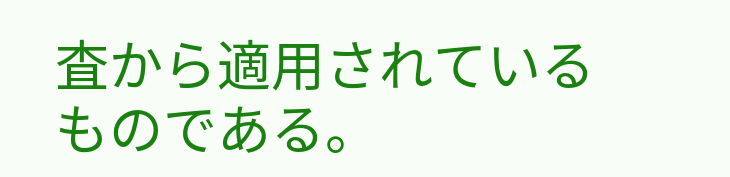査から適用されているものである。